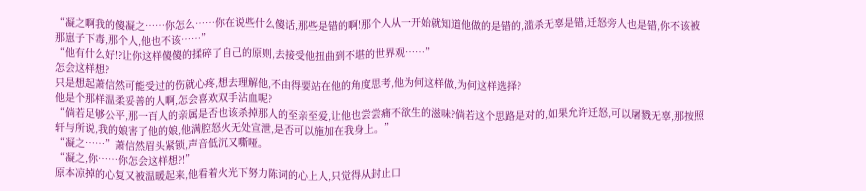“凝之啊我的傻凝之……你怎么……你在说些什么傻话,那些是错的啊!那个人从一开始就知道他做的是错的,滥杀无辜是错,迁怒旁人也是错,你不该被那崽子下毒,那个人,他也不该……”
“他有什么好!?让你这样傻傻的揉碎了自己的原则,去接受他扭曲到不堪的世界观……”
怎会这样想?
只是想起萧信然可能受过的伤就心疼,想去理解他,不由得要站在他的角度思考,他为何这样做,为何这样选择?
他是个那样温柔妥善的人啊,怎会喜欢双手沾血呢?
“倘若足够公平,那一百人的亲属是否也该杀掉那人的至亲至爱,让他也尝尝痛不欲生的滋味?倘若这个思路是对的,如果允许迁怒,可以屠戮无辜,那按照轩与所说,我的娘害了他的娘,他满腔怒火无处宣泄,是否可以施加在我身上。”
“凝之……”萧信然眉头紧锁,声音低沉又嘶哑。
“凝之,你……你怎会这样想?!”
原本凉掉的心复又被温暖起来,他看着火光下努力陈词的心上人,只觉得从封止口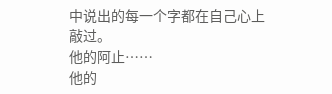中说出的每一个字都在自己心上敲过。
他的阿止……
他的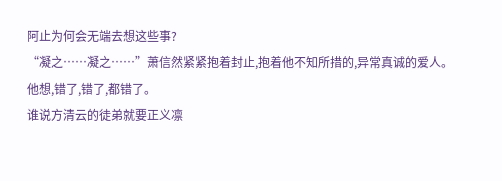阿止为何会无端去想这些事?
“凝之……凝之……”萧信然紧紧抱着封止,抱着他不知所措的,异常真诚的爱人。
他想,错了,错了,都错了。
谁说方清云的徒弟就要正义凛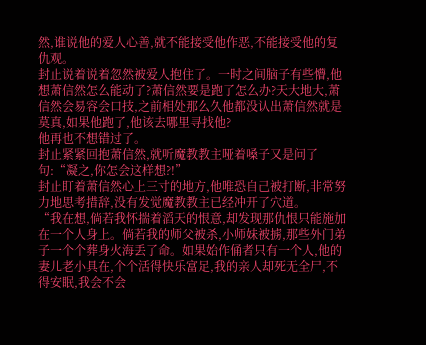然,谁说他的爱人心善,就不能接受他作恶,不能接受他的复仇观。
封止说着说着忽然被爱人抱住了。一时之间脑子有些懵,他想萧信然怎么能动了?萧信然要是跑了怎么办?天大地大,萧信然会易容会口技,之前相处那么久他都没认出萧信然就是莫真,如果他跑了,他该去哪里寻找他?
他再也不想错过了。
封止紧紧回抱萧信然,就听魔教教主哑着嗓子又是问了句:“凝之,你怎会这样想?!”
封止盯着萧信然心上三寸的地方,他唯恐自己被打断,非常努力地思考措辞,没有发觉魔教教主已经冲开了穴道。
“我在想,倘若我怀揣着滔天的恨意,却发现那仇恨只能施加在一个人身上。倘若我的师父被杀,小师妹被掳,那些外门弟子一个个葬身火海丢了命。如果始作俑者只有一个人,他的妻儿老小具在,个个活得快乐富足,我的亲人却死无全尸,不得安眠,我会不会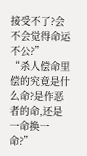接受不了?会不会觉得命运不公?”
“杀人偿命里偿的究竟是什么命?是作恶者的命,还是一命换一命?”